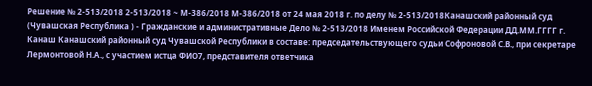Решение № 2-513/2018 2-513/2018 ~ М-386/2018 М-386/2018 от 24 мая 2018 г. по делу № 2-513/2018Канашский районный суд (Чувашская Республика ) - Гражданские и административные Дело № 2-513/2018 Именем Российской Федерации ДД.ММ.ГГГГ г. Канаш Канашский районный суд Чувашской Республики в составе: председательствующего судьи Софроновой С.В., при секретаре Лермонтовой Н.А., с участием истца ФИО7, представителя ответчика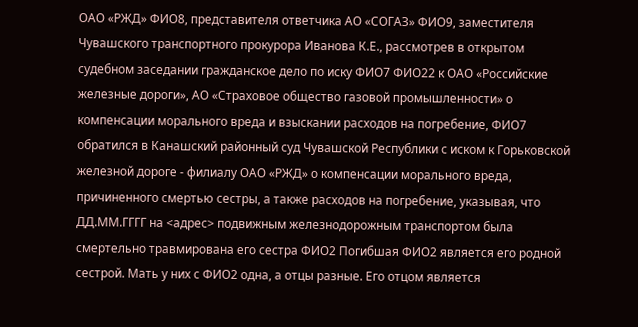ОАО «РЖД» ФИО8, представителя ответчика АО «СОГАЗ» ФИО9, заместителя Чувашского транспортного прокурора Иванова К.Е., рассмотрев в открытом судебном заседании гражданское дело по иску ФИО7 ФИО22 к ОАО «Российские железные дороги», АО «Страховое общество газовой промышленности» о компенсации морального вреда и взыскании расходов на погребение, ФИО7 обратился в Канашский районный суд Чувашской Республики с иском к Горьковской железной дороге - филиалу ОАО «РЖД» о компенсации морального вреда, причиненного смертью сестры, а также расходов на погребение, указывая, что ДД.ММ.ГГГГ на <адрес> подвижным железнодорожным транспортом была смертельно травмирована его сестра ФИО2 Погибшая ФИО2 является его родной сестрой. Мать у них с ФИО2 одна, а отцы разные. Его отцом является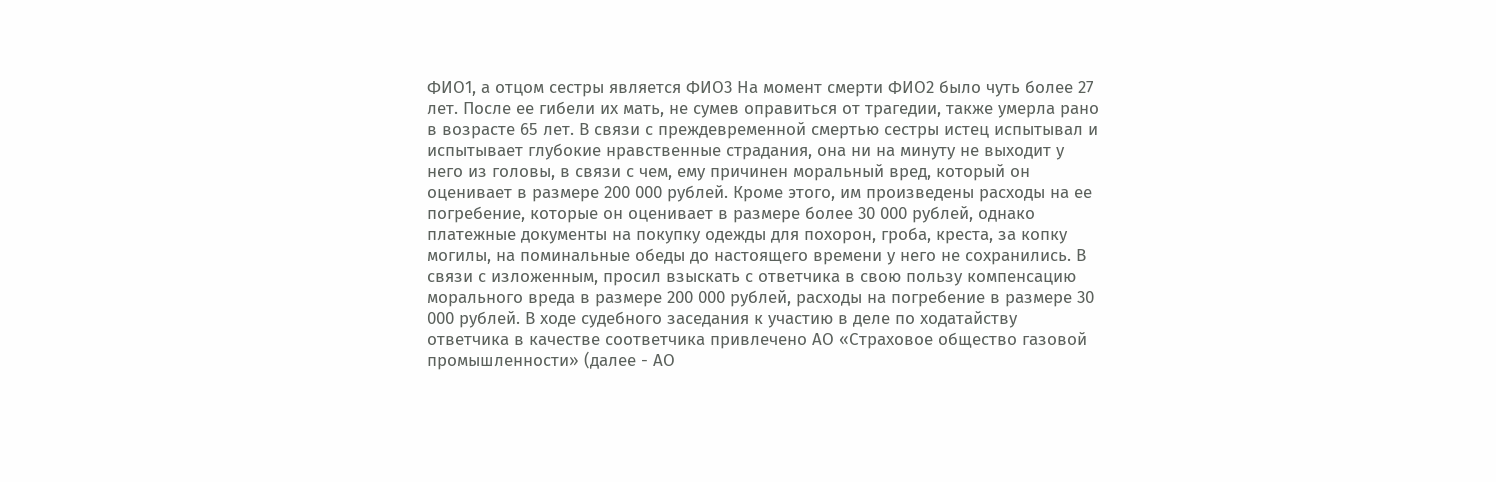ФИО1, а отцом сестры является ФИО3 На момент смерти ФИО2 было чуть более 27 лет. После ее гибели их мать, не сумев оправиться от трагедии, также умерла рано в возрасте 65 лет. В связи с преждевременной смертью сестры истец испытывал и испытывает глубокие нравственные страдания, она ни на минуту не выходит у него из головы, в связи с чем, ему причинен моральный вред, который он оценивает в размере 200 000 рублей. Кроме этого, им произведены расходы на ее погребение, которые он оценивает в размере более 30 000 рублей, однако платежные документы на покупку одежды для похорон, гроба, креста, за копку могилы, на поминальные обеды до настоящего времени у него не сохранились. В связи с изложенным, просил взыскать с ответчика в свою пользу компенсацию морального вреда в размере 200 000 рублей, расходы на погребение в размере 30 000 рублей. В ходе судебного заседания к участию в деле по ходатайству ответчика в качестве соответчика привлечено АО «Страховое общество газовой промышленности» (далее - АО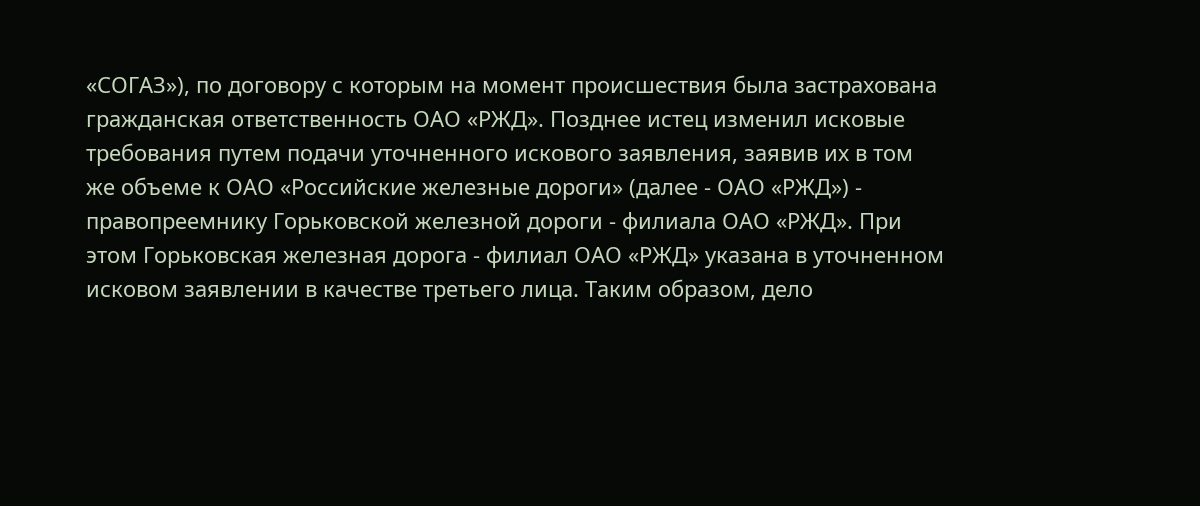«СОГАЗ»), по договору с которым на момент происшествия была застрахована гражданская ответственность ОАО «РЖД». Позднее истец изменил исковые требования путем подачи уточненного искового заявления, заявив их в том же объеме к ОАО «Российские железные дороги» (далее - ОАО «РЖД») - правопреемнику Горьковской железной дороги - филиала ОАО «РЖД». При этом Горьковская железная дорога - филиал ОАО «РЖД» указана в уточненном исковом заявлении в качестве третьего лица. Таким образом, дело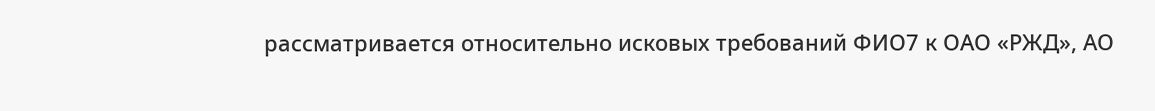рассматривается относительно исковых требований ФИО7 к ОАО «РЖД», АО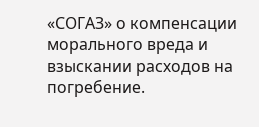«СОГАЗ» о компенсации морального вреда и взыскании расходов на погребение.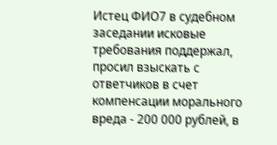Истец ФИО7 в судебном заседании исковые требования поддержал, просил взыскать с ответчиков в счет компенсации морального вреда - 200 000 рублей, в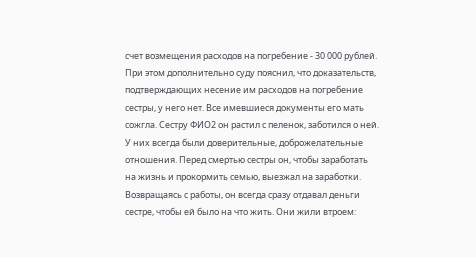счет возмещения расходов на погребение - 30 000 рублей. При этом дополнительно суду пояснил, что доказательств, подтверждающих несение им расходов на погребение сестры, у него нет. Все имевшиеся документы его мать сожгла. Сестру ФИО2 он растил с пеленок, заботился о ней. У них всегда были доверительные, доброжелательные отношения. Перед смертью сестры он, чтобы заработать на жизнь и прокормить семью, выезжал на заработки. Возвращаясь с работы, он всегда сразу отдавал деньги сестре, чтобы ей было на что жить. Они жили втроем: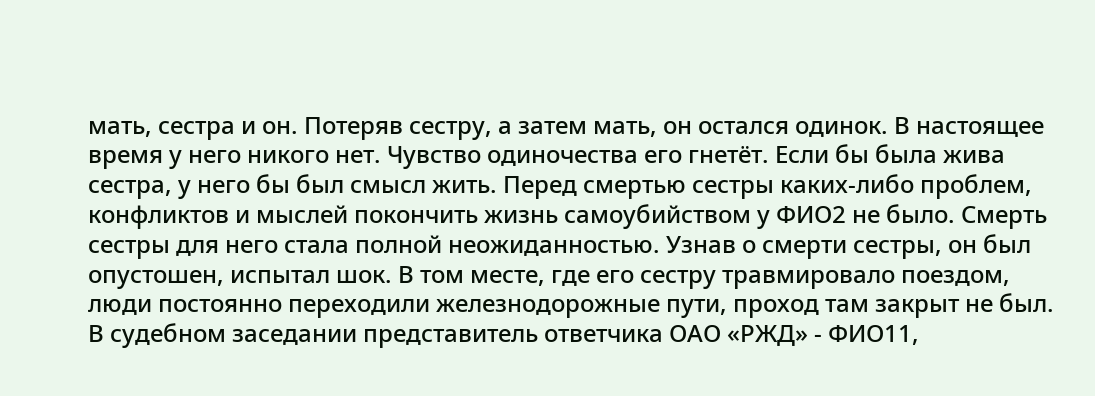мать, сестра и он. Потеряв сестру, а затем мать, он остался одинок. В настоящее время у него никого нет. Чувство одиночества его гнетёт. Если бы была жива сестра, у него бы был смысл жить. Перед смертью сестры каких-либо проблем, конфликтов и мыслей покончить жизнь самоубийством у ФИО2 не было. Смерть сестры для него стала полной неожиданностью. Узнав о смерти сестры, он был опустошен, испытал шок. В том месте, где его сестру травмировало поездом, люди постоянно переходили железнодорожные пути, проход там закрыт не был. В судебном заседании представитель ответчика ОАО «РЖД» - ФИО11,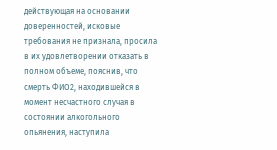действующая на основании доверенностей, исковые требования не признала, просила в их удовлетворении отказать в полном объеме, пояснив, что смерть ФИО2, находившейся в момент несчастного случая в состоянии алкогольного опьянения, наступила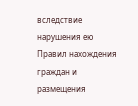вследствие нарушения ею Правил нахождения граждан и размещения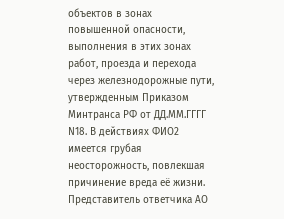объектов в зонах повышенной опасности, выполнения в этих зонах работ, проезда и перехода через железнодорожные пути, утвержденным Приказом Минтранса РФ от ДД.ММ.ГГГГ N18. В действиях ФИО2 имеется грубая неосторожность, повлекшая причинение вреда её жизни. Представитель ответчика АО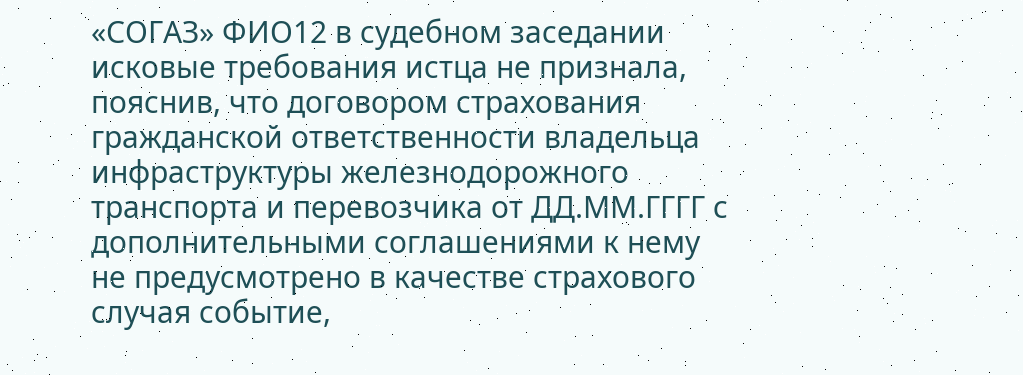«СОГАЗ» ФИО12 в судебном заседании исковые требования истца не признала, пояснив, что договором страхования гражданской ответственности владельца инфраструктуры железнодорожного транспорта и перевозчика от ДД.ММ.ГГГГ с дополнительными соглашениями к нему не предусмотрено в качестве страхового случая событие,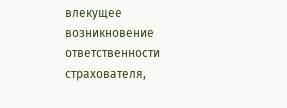влекущее возникновение ответственности страхователя,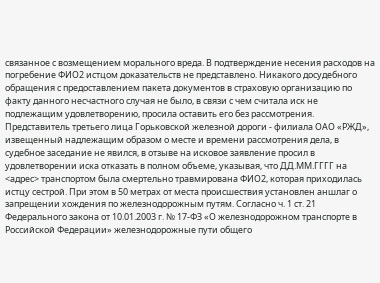связанное с возмещением морального вреда. В подтверждение несения расходов на погребение ФИО2 истцом доказательств не представлено. Никакого досудебного обращения с предоставлением пакета документов в страховую организацию по факту данного несчастного случая не было, в связи с чем считала иск не подлежащим удовлетворению, просила оставить его без рассмотрения. Представитель третьего лица Горьковской железной дороги - филиала ОАО «РЖД», извещенный надлежащим образом о месте и времени рассмотрения дела, в судебное заседание не явился, в отзыве на исковое заявление просил в удовлетворении иска отказать в полном объеме, указывая, что ДД.ММ.ГГГГ на <адрес> транспортом была смертельно травмирована ФИО2, которая приходилась истцу сестрой. При этом в 50 метрах от места происшествия установлен аншлаг о запрещении хождения по железнодорожным путям. Согласно ч. 1 ст. 21 Федерального закона от 10.01.2003 г. № 17-ФЗ «О железнодорожном транспорте в Российской Федерации» железнодорожные пути общего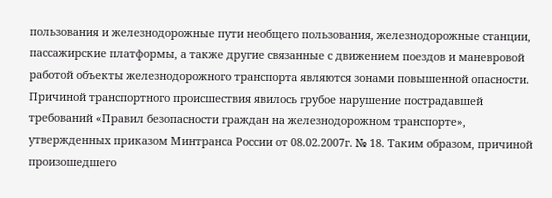пользования и железнодорожные пути необщего пользования, железнодорожные станции, пассажирские платформы, а также другие связанные с движением поездов и маневровой работой объекты железнодорожного транспорта являются зонами повышенной опасности. Причиной транспортного происшествия явилось грубое нарушение пострадавшей требований «Правил безопасности граждан на железнодорожном транспорте», утвержденных приказом Минтранса России от 08.02.2007г. № 18. Таким образом, причиной произошедшего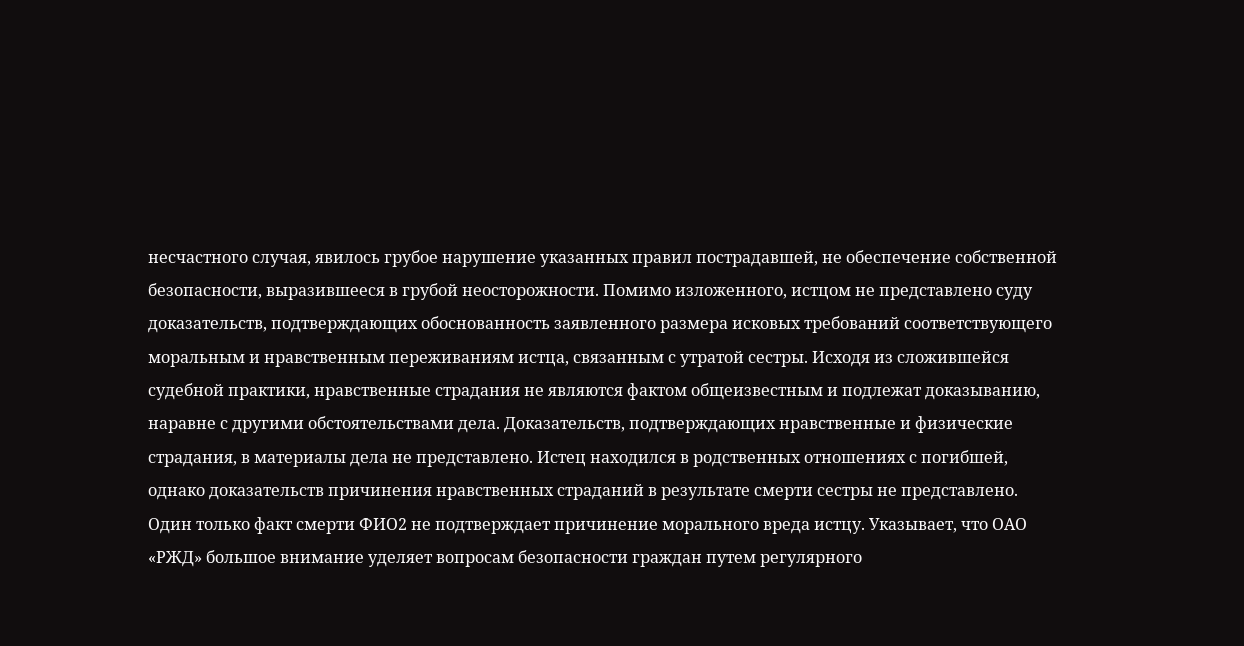несчастного случая, явилось грубое нарушение указанных правил пострадавшей, не обеспечение собственной безопасности, выразившееся в грубой неосторожности. Помимо изложенного, истцом не представлено суду доказательств, подтверждающих обоснованность заявленного размера исковых требований соответствующего моральным и нравственным переживаниям истца, связанным с утратой сестры. Исходя из сложившейся судебной практики, нравственные страдания не являются фактом общеизвестным и подлежат доказыванию, наравне с другими обстоятельствами дела. Доказательств, подтверждающих нравственные и физические страдания, в материалы дела не представлено. Истец находился в родственных отношениях с погибшей, однако доказательств причинения нравственных страданий в результате смерти сестры не представлено. Один только факт смерти ФИО2 не подтверждает причинение морального вреда истцу. Указывает, что ОАО «РЖД» большое внимание уделяет вопросам безопасности граждан путем регулярного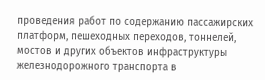проведения работ по содержанию пассажирских платформ, пешеходных переходов, тоннелей, мостов и других объектов инфраструктуры железнодорожного транспорта в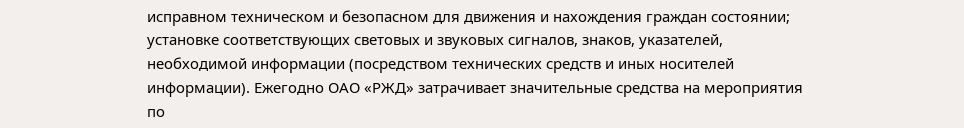исправном техническом и безопасном для движения и нахождения граждан состоянии; установке соответствующих световых и звуковых сигналов, знаков, указателей, необходимой информации (посредством технических средств и иных носителей информации). Ежегодно ОАО «РЖД» затрачивает значительные средства на мероприятия по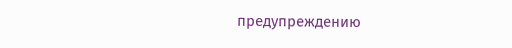предупреждению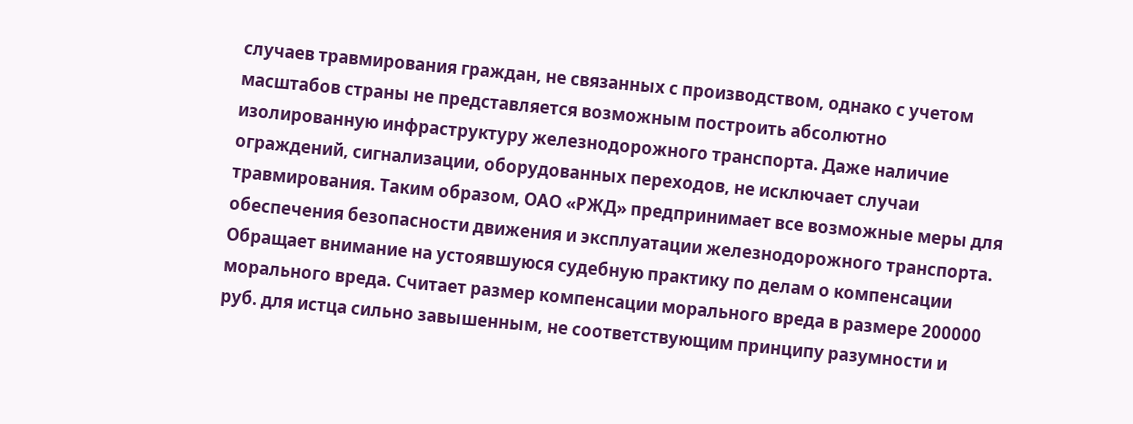случаев травмирования граждан, не связанных с производством, однако с учетом масштабов страны не представляется возможным построить абсолютно изолированную инфраструктуру железнодорожного транспорта. Даже наличие ограждений, сигнализации, оборудованных переходов, не исключает случаи травмирования. Таким образом, ОАО «РЖД» предпринимает все возможные меры для обеспечения безопасности движения и эксплуатации железнодорожного транспорта. Обращает внимание на устоявшуюся судебную практику по делам о компенсации морального вреда. Считает размер компенсации морального вреда в размере 200000 руб. для истца сильно завышенным, не соответствующим принципу разумности и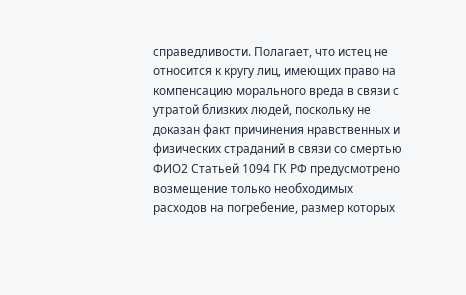справедливости. Полагает, что истец не относится к кругу лиц, имеющих право на компенсацию морального вреда в связи с утратой близких людей, поскольку не доказан факт причинения нравственных и физических страданий в связи со смертью ФИО2 Статьей 1094 ГК РФ предусмотрено возмещение только необходимых расходов на погребение, размер которых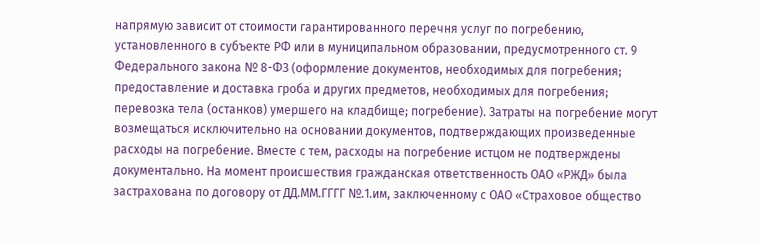напрямую зависит от стоимости гарантированного перечня услуг по погребению, установленного в субъекте РФ или в муниципальном образовании, предусмотренного ст. 9 Федерального закона № 8-ФЗ (оформление документов, необходимых для погребения; предоставление и доставка гроба и других предметов, необходимых для погребения; перевозка тела (останков) умершего на кладбище; погребение). Затраты на погребение могут возмещаться исключительно на основании документов, подтверждающих произведенные расходы на погребение. Вместе с тем, расходы на погребение истцом не подтверждены документально. На момент происшествия гражданская ответственность ОАО «РЖД» была застрахована по договору от ДД.ММ.ГГГГ №.1.им, заключенному с ОАО «Страховое общество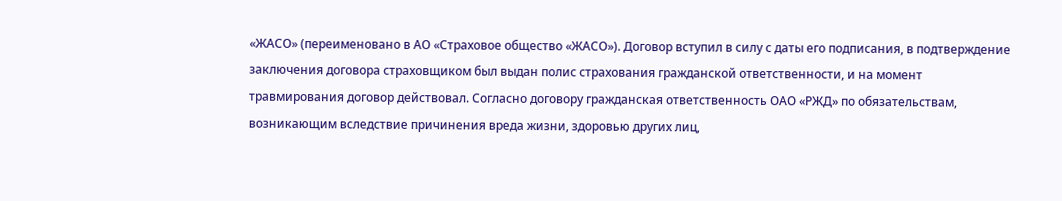«ЖАСО» (переименовано в АО «Страховое общество «ЖАСО»). Договор вступил в силу с даты его подписания, в подтверждение заключения договора страховщиком был выдан полис страхования гражданской ответственности, и на момент травмирования договор действовал. Согласно договору гражданская ответственность ОАО «РЖД» по обязательствам, возникающим вследствие причинения вреда жизни, здоровью других лиц,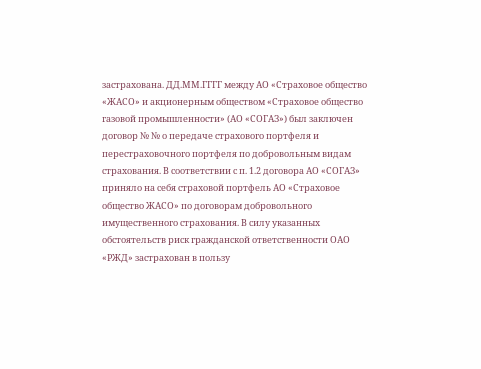застрахована. ДД.ММ.ГГГГ между АО «Страховое общество «ЖАСО» и акционерным обществом «Страховое общество газовой промышленности» (АО «СОГАЗ») был заключен договор № № о передаче страхового портфеля и перестраховочного портфеля по добровольным видам страхования. В соответствии с п. 1.2 договора АО «СОГАЗ» приняло на себя страховой портфель АО «Страховое общество ЖАСО» по договорам добровольного имущественного страхования. В силу указанных обстоятельств риск гражданской ответственности ОАО «РЖД» застрахован в пользу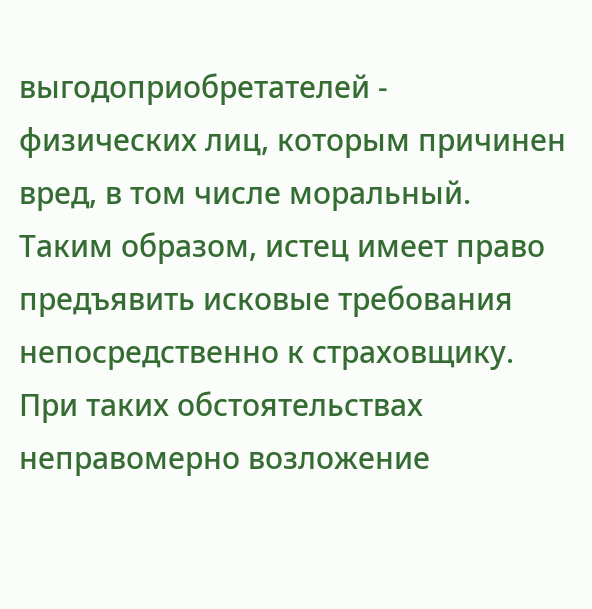выгодоприобретателей - физических лиц, которым причинен вред, в том числе моральный. Таким образом, истец имеет право предъявить исковые требования непосредственно к страховщику. При таких обстоятельствах неправомерно возложение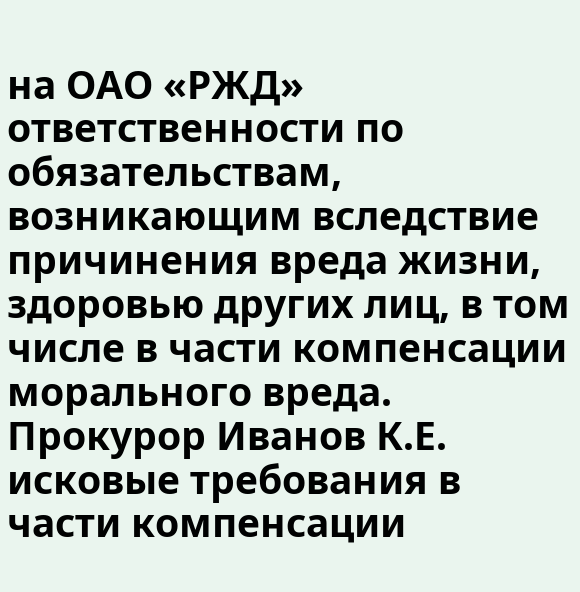на ОАО «РЖД» ответственности по обязательствам, возникающим вследствие причинения вреда жизни, здоровью других лиц, в том числе в части компенсации морального вреда. Прокурор Иванов К.Е. исковые требования в части компенсации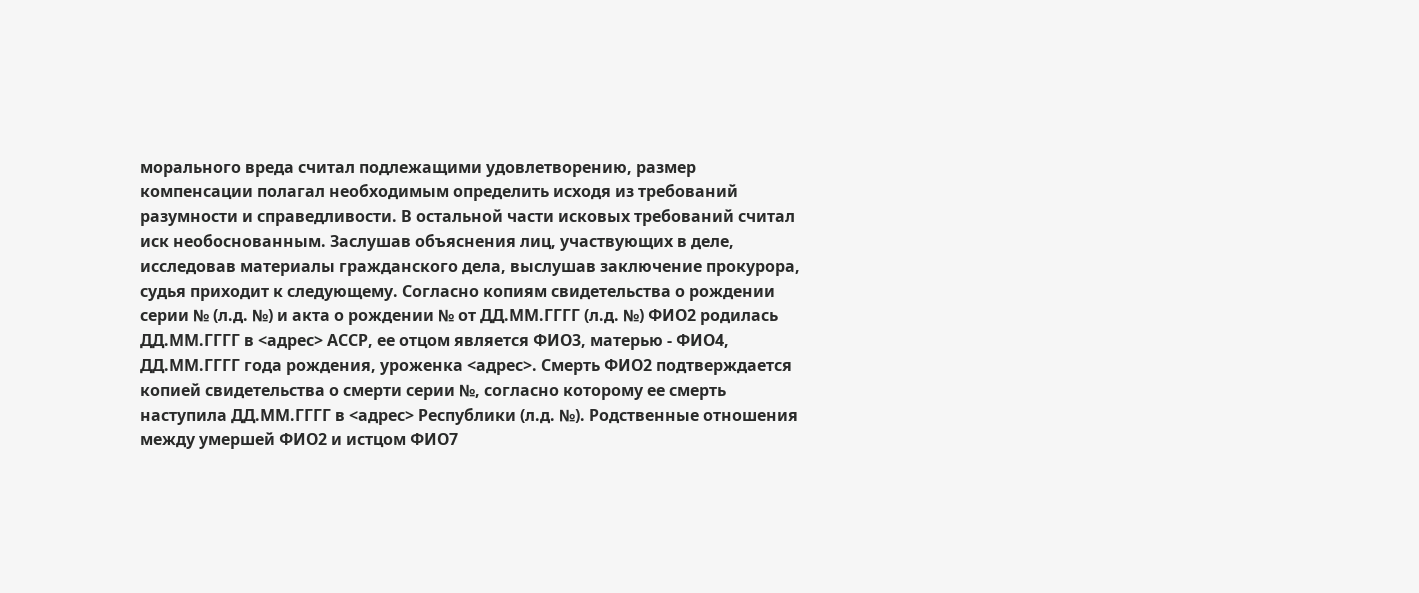морального вреда считал подлежащими удовлетворению, размер компенсации полагал необходимым определить исходя из требований разумности и справедливости. В остальной части исковых требований считал иск необоснованным. Заслушав объяснения лиц, участвующих в деле, исследовав материалы гражданского дела, выслушав заключение прокурора, судья приходит к следующему. Согласно копиям свидетельства о рождении серии № (л.д. №) и акта о рождении № от ДД.ММ.ГГГГ (л.д. №) ФИО2 родилась ДД.ММ.ГГГГ в <адрес> АССР, ее отцом является ФИО3, матерью - ФИО4, ДД.ММ.ГГГГ года рождения, уроженка <адрес>. Смерть ФИО2 подтверждается копией свидетельства о смерти серии №, согласно которому ее смерть наступила ДД.ММ.ГГГГ в <адрес> Республики (л.д. №). Родственные отношения между умершей ФИО2 и истцом ФИО7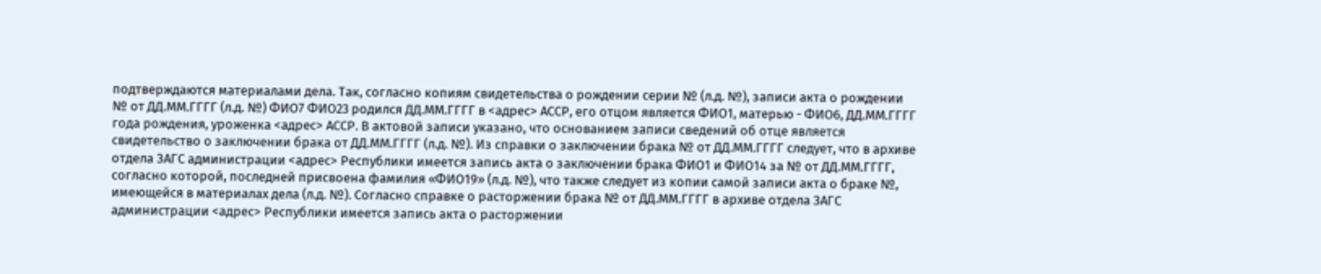подтверждаются материалами дела. Так, согласно копиям свидетельства о рождении серии № (л.д. №), записи акта о рождении № от ДД.ММ.ГГГГ (л.д. №) ФИО7 ФИО23 родился ДД.ММ.ГГГГ в <адрес> АССР, его отцом является ФИО1, матерью - ФИО6, ДД.ММ.ГГГГ года рождения, уроженка <адрес> АССР. В актовой записи указано, что основанием записи сведений об отце является свидетельство о заключении брака от ДД.ММ.ГГГГ (л.д. №). Из справки о заключении брака № от ДД.ММ.ГГГГ следует, что в архиве отдела ЗАГС администрации <адрес> Республики имеется запись акта о заключении брака ФИО1 и ФИО14 за № от ДД.ММ.ГГГГ, согласно которой, последней присвоена фамилия «ФИО19» (л.д. №), что также следует из копии самой записи акта о браке №, имеющейся в материалах дела (л.д. №). Согласно справке о расторжении брака № от ДД.ММ.ГГГГ в архиве отдела ЗАГС администрации <адрес> Республики имеется запись акта о расторжении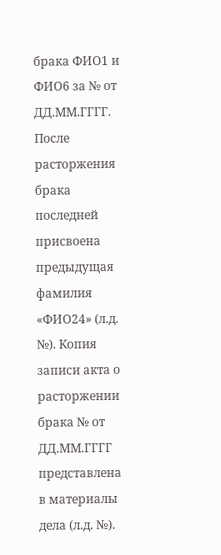брака ФИО1 и ФИО6 за № от ДД.ММ.ГГГГ. После расторжения брака последней присвоена предыдущая фамилия «ФИО24» (л.д. №). Копия записи акта о расторжении брака № от ДД.ММ.ГГГГ представлена в материалы дела (л.д. №).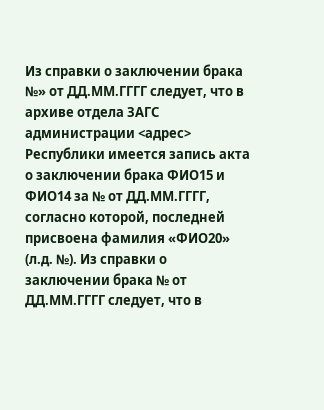Из справки о заключении брака №» от ДД.ММ.ГГГГ следует, что в архиве отдела ЗАГС администрации <адрес> Республики имеется запись акта о заключении брака ФИО15 и ФИО14 за № от ДД.ММ.ГГГГ, согласно которой, последней присвоена фамилия «ФИО20» (л.д. №). Из справки о заключении брака № от ДД.ММ.ГГГГ следует, что в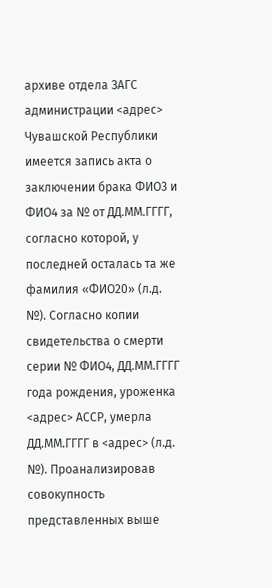архиве отдела ЗАГС администрации <адрес> Чувашской Республики имеется запись акта о заключении брака ФИО3 и ФИО4 за № от ДД.ММ.ГГГГ, согласно которой, у последней осталась та же фамилия «ФИО20» (л.д. №). Согласно копии свидетельства о смерти серии № ФИО4, ДД.ММ.ГГГГ года рождения, уроженка <адрес> АССР, умерла ДД.ММ.ГГГГ в <адрес> (л.д. №). Проанализировав совокупность представленных выше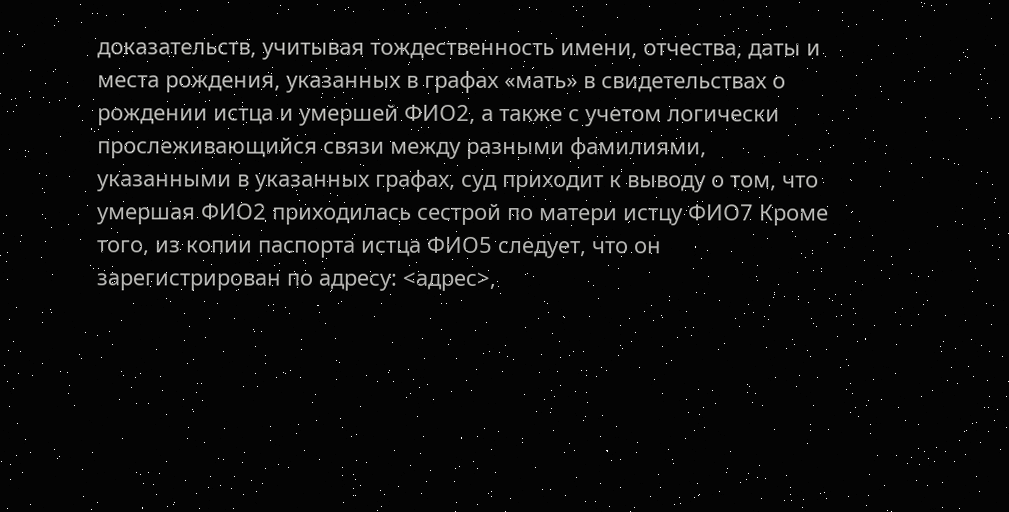доказательств, учитывая тождественность имени, отчества, даты и места рождения, указанных в графах «мать» в свидетельствах о рождении истца и умершей ФИО2, а также с учетом логически прослеживающийся связи между разными фамилиями, указанными в указанных графах, суд приходит к выводу о том, что умершая ФИО2 приходилась сестрой по матери истцу ФИО7 Кроме того, из копии паспорта истца ФИО5 следует, что он зарегистрирован по адресу: <адрес>,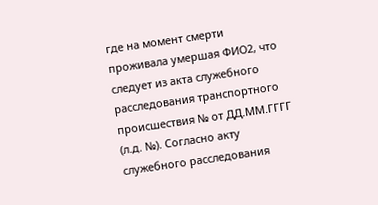где на момент смерти проживала умершая ФИО2, что следует из акта служебного расследования транспортного происшествия № от ДД.ММ.ГГГГ (л.д. №). Согласно акту служебного расследования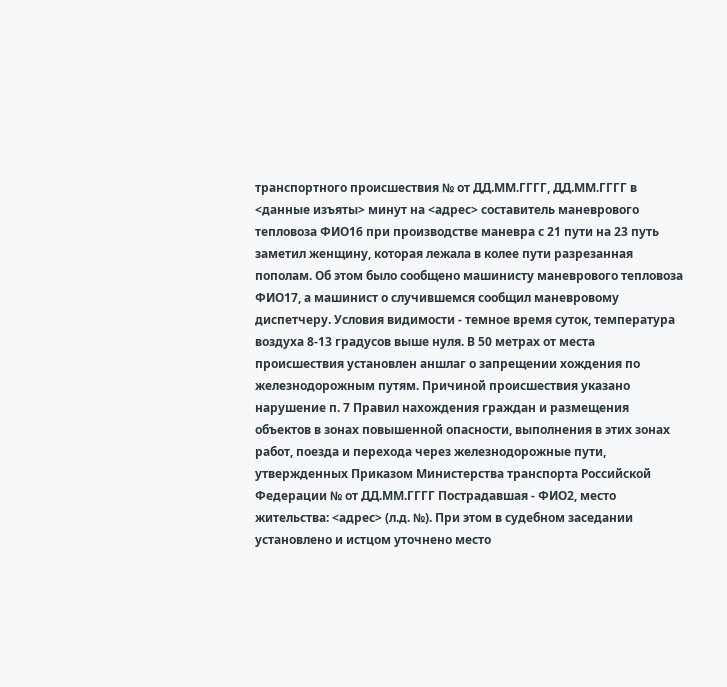транспортного происшествия № от ДД.ММ.ГГГГ, ДД.ММ.ГГГГ в <данные изъяты> минут на <адрес> составитель маневрового тепловоза ФИО16 при производстве маневра с 21 пути на 23 путь заметил женщину, которая лежала в колее пути разрезанная пополам. Об этом было сообщено машинисту маневрового тепловоза ФИО17, а машинист о случившемся сообщил маневровому диспетчеру. Условия видимости - темное время суток, температура воздуха 8-13 градусов выше нуля. В 50 метрах от места происшествия установлен аншлаг о запрещении хождения по железнодорожным путям. Причиной происшествия указано нарушение п. 7 Правил нахождения граждан и размещения объектов в зонах повышенной опасности, выполнения в этих зонах работ, поезда и перехода через железнодорожные пути, утвержденных Приказом Министерства транспорта Российской Федерации № от ДД.ММ.ГГГГ Пострадавшая - ФИО2, место жительства: <адрес> (л.д. №). При этом в судебном заседании установлено и истцом уточнено место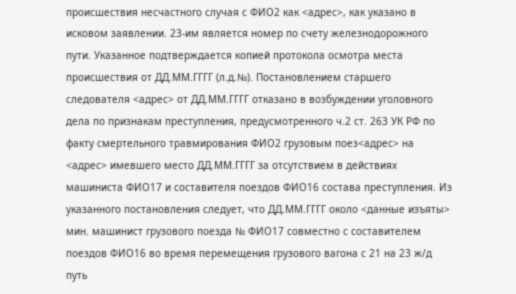происшествия несчастного случая с ФИО2 как <адрес>, как указано в исковом заявлении. 23-им является номер по счету железнодорожного пути. Указанное подтверждается копией протокола осмотра места происшествия от ДД.ММ.ГГГГ (л.д.№). Постановлением старшего следователя <адрес> от ДД.ММ.ГГГГ отказано в возбуждении уголовного дела по признакам преступления, предусмотренного ч.2 ст. 263 УК РФ по факту смертельного травмирования ФИО2 грузовым поез<адрес> на <адрес> имевшего место ДД.ММ.ГГГГ за отсутствием в действиях машиниста ФИО17 и составителя поездов ФИО16 состава преступления. Из указанного постановления следует, что ДД.ММ.ГГГГ около <данные изъяты> мин. машинист грузового поезда № ФИО17 совместно с составителем поездов ФИО16 во время перемещения грузового вагона с 21 на 23 ж/д путь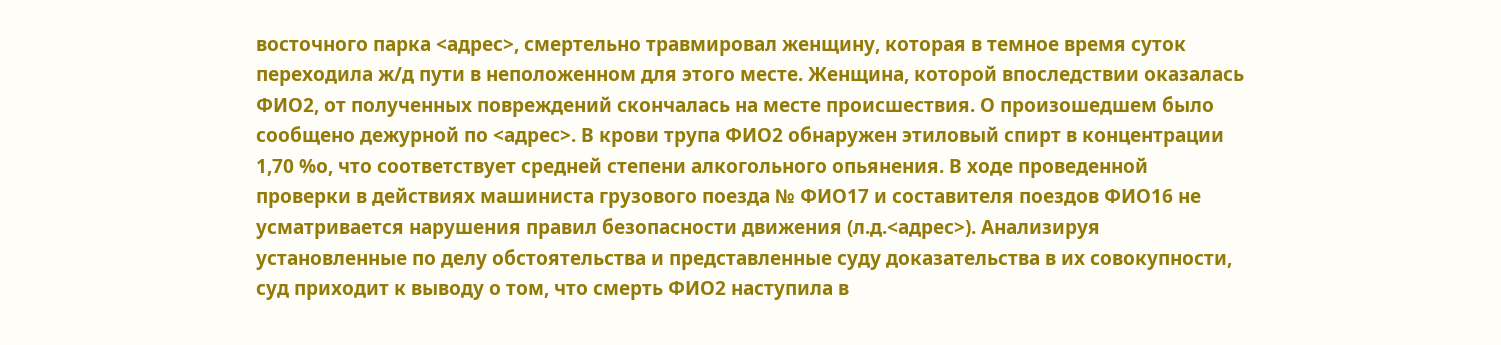восточного парка <адрес>, смертельно травмировал женщину, которая в темное время суток переходила ж/д пути в неположенном для этого месте. Женщина, которой впоследствии оказалась ФИО2, от полученных повреждений скончалась на месте происшествия. О произошедшем было сообщено дежурной по <адрес>. В крови трупа ФИО2 обнаружен этиловый спирт в концентрации 1,70 %o, что соответствует средней степени алкогольного опьянения. В ходе проведенной проверки в действиях машиниста грузового поезда № ФИО17 и составителя поездов ФИО16 не усматривается нарушения правил безопасности движения (л.д.<адрес>). Анализируя установленные по делу обстоятельства и представленные суду доказательства в их совокупности, суд приходит к выводу о том, что смерть ФИО2 наступила в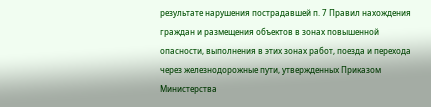результате нарушения пострадавшей п. 7 Правил нахождения граждан и размещения объектов в зонах повышенной опасности, выполнения в этих зонах работ, поезда и перехода через железнодорожные пути, утвержденных Приказом Министерства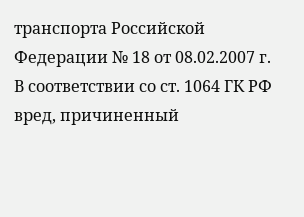транспорта Российской Федерации № 18 от 08.02.2007 г. В соответствии со ст. 1064 ГК РФ вред, причиненный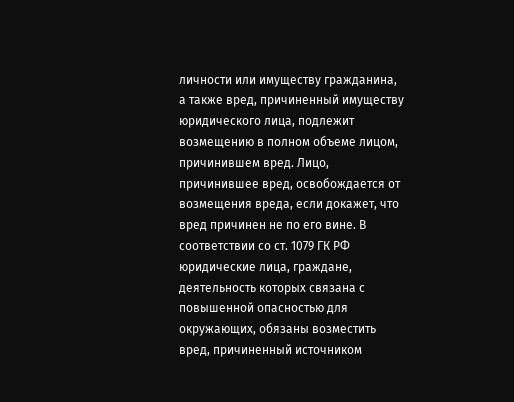личности или имуществу гражданина, а также вред, причиненный имуществу юридического лица, подлежит возмещению в полном объеме лицом, причинившем вред. Лицо, причинившее вред, освобождается от возмещения вреда, если докажет, что вред причинен не по его вине. В соответствии со ст. 1079 ГК РФ юридические лица, граждане, деятельность которых связана с повышенной опасностью для окружающих, обязаны возместить вред, причиненный источником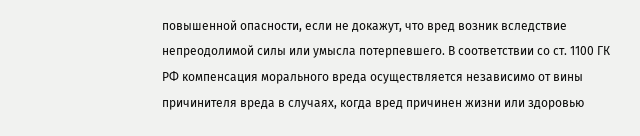повышенной опасности, если не докажут, что вред возник вследствие непреодолимой силы или умысла потерпевшего. В соответствии со ст. 1100 ГК РФ компенсация морального вреда осуществляется независимо от вины причинителя вреда в случаях, когда вред причинен жизни или здоровью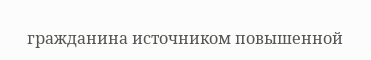гражданина источником повышенной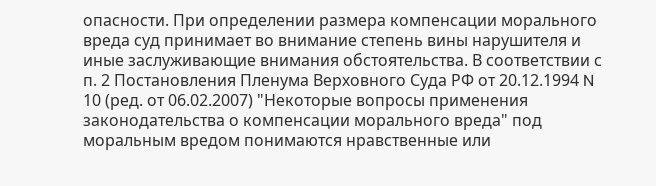опасности. При определении размера компенсации морального вреда суд принимает во внимание степень вины нарушителя и иные заслуживающие внимания обстоятельства. В соответствии с п. 2 Постановления Пленума Верховного Суда РФ от 20.12.1994 N 10 (ред. от 06.02.2007) "Некоторые вопросы применения законодательства о компенсации морального вреда" под моральным вредом понимаются нравственные или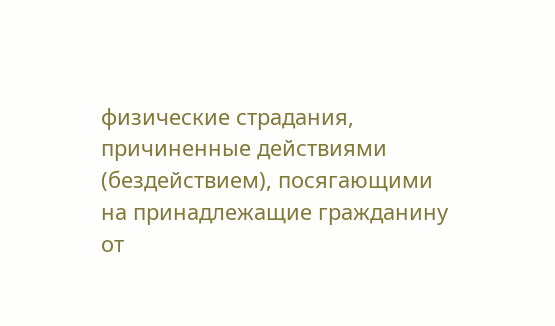физические страдания, причиненные действиями (бездействием), посягающими на принадлежащие гражданину от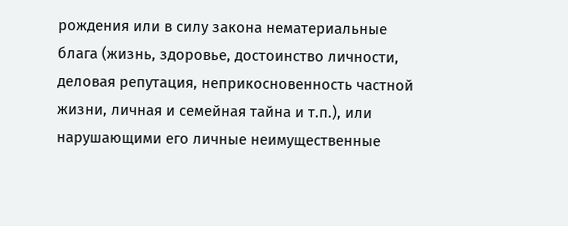рождения или в силу закона нематериальные блага (жизнь, здоровье, достоинство личности, деловая репутация, неприкосновенность частной жизни, личная и семейная тайна и т.п.), или нарушающими его личные неимущественные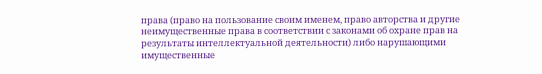права (право на пользование своим именем, право авторства и другие неимущественные права в соответствии с законами об охране прав на результаты интеллектуальной деятельности) либо нарушающими имущественные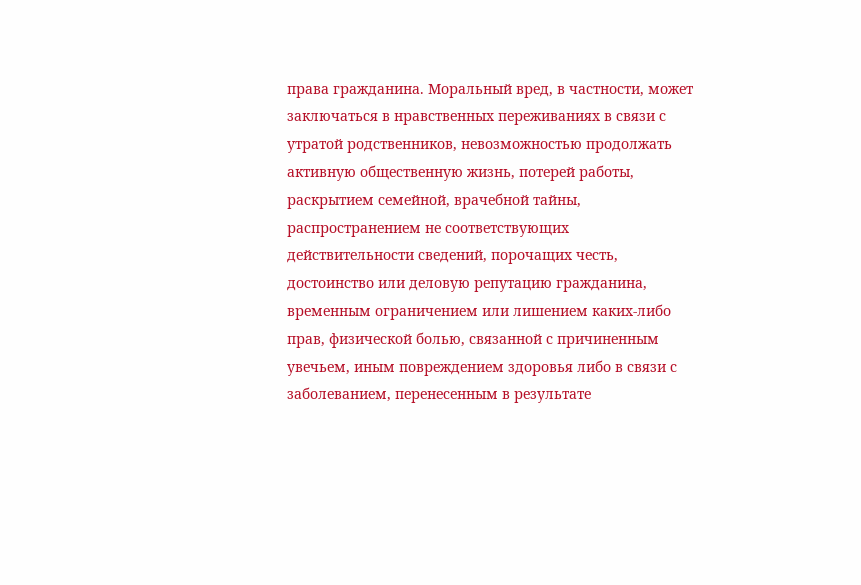права гражданина. Моральный вред, в частности, может заключаться в нравственных переживаниях в связи с утратой родственников, невозможностью продолжать активную общественную жизнь, потерей работы, раскрытием семейной, врачебной тайны, распространением не соответствующих действительности сведений, порочащих честь, достоинство или деловую репутацию гражданина, временным ограничением или лишением каких-либо прав, физической болью, связанной с причиненным увечьем, иным повреждением здоровья либо в связи с заболеванием, перенесенным в результате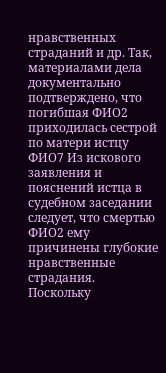нравственных страданий и др. Так, материалами дела документально подтверждено, что погибшая ФИО2 приходилась сестрой по матери истцу ФИО7 Из искового заявления и пояснений истца в судебном заседании следует, что смертью ФИО2 ему причинены глубокие нравственные страдания. Поскольку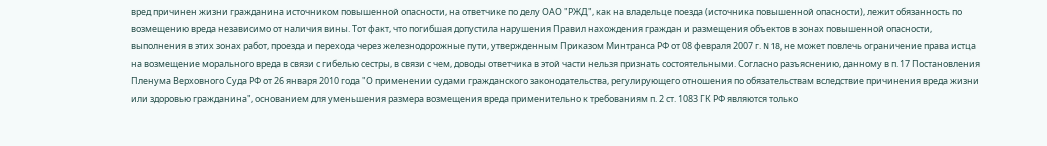вред причинен жизни гражданина источником повышенной опасности, на ответчике по делу ОАО "РЖД", как на владельце поезда (источника повышенной опасности), лежит обязанность по возмещению вреда независимо от наличия вины. Тот факт, что погибшая допустила нарушения Правил нахождения граждан и размещения объектов в зонах повышенной опасности, выполнения в этих зонах работ, проезда и перехода через железнодорожные пути, утвержденным Приказом Минтранса РФ от 08 февраля 2007 г. N 18, не может повлечь ограничение права истца на возмещение морального вреда в связи с гибелью сестры, в связи с чем, доводы ответчика в этой части нельзя признать состоятельными. Согласно разъяснению, данному в п. 17 Постановления Пленума Верховного Суда РФ от 26 января 2010 года "О применении судами гражданского законодательства, регулирующего отношения по обязательствам вследствие причинения вреда жизни или здоровью гражданина", основанием для уменьшения размера возмещения вреда применительно к требованиям п. 2 ст. 1083 ГК РФ являются только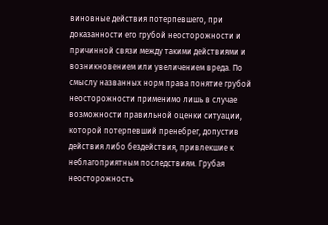виновные действия потерпевшего, при доказанности его грубой неосторожности и причинной связи между такими действиями и возникновением или увеличением вреда. По смыслу названных норм права понятие грубой неосторожности применимо лишь в случае возможности правильной оценки ситуации, которой потерпевший пренебрег, допустив действия либо бездействия, привлекшие к неблагоприятным последствиям. Грубая неосторожность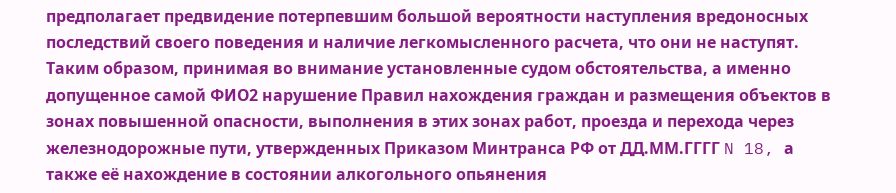предполагает предвидение потерпевшим большой вероятности наступления вредоносных последствий своего поведения и наличие легкомысленного расчета, что они не наступят. Таким образом, принимая во внимание установленные судом обстоятельства, а именно допущенное самой ФИО2 нарушение Правил нахождения граждан и размещения объектов в зонах повышенной опасности, выполнения в этих зонах работ, проезда и перехода через железнодорожные пути, утвержденных Приказом Минтранса РФ от ДД.ММ.ГГГГ N 18, а также её нахождение в состоянии алкогольного опьянения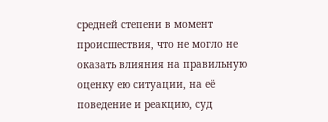средней степени в момент происшествия, что не могло не оказать влияния на правильную оценку ею ситуации, на её поведение и реакцию, суд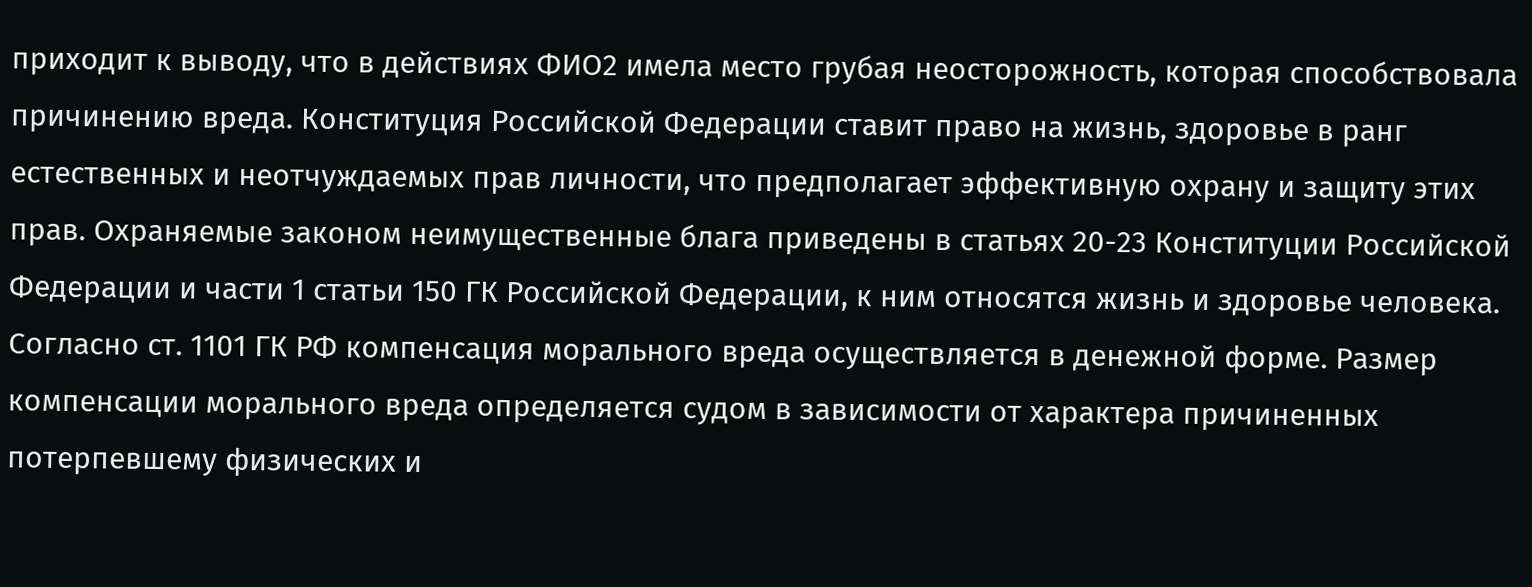приходит к выводу, что в действиях ФИО2 имела место грубая неосторожность, которая способствовала причинению вреда. Конституция Российской Федерации ставит право на жизнь, здоровье в ранг естественных и неотчуждаемых прав личности, что предполагает эффективную охрану и защиту этих прав. Охраняемые законом неимущественные блага приведены в статьях 20-23 Конституции Российской Федерации и части 1 статьи 150 ГК Российской Федерации, к ним относятся жизнь и здоровье человека. Согласно ст. 1101 ГК РФ компенсация морального вреда осуществляется в денежной форме. Размер компенсации морального вреда определяется судом в зависимости от характера причиненных потерпевшему физических и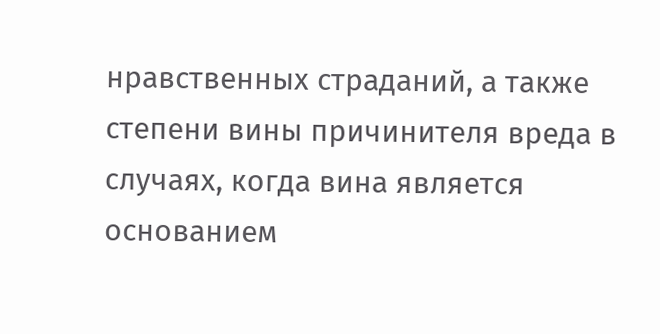нравственных страданий, а также степени вины причинителя вреда в случаях, когда вина является основанием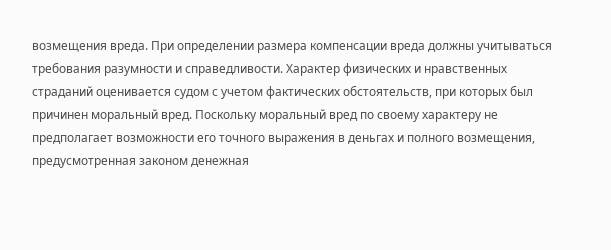возмещения вреда. При определении размера компенсации вреда должны учитываться требования разумности и справедливости. Характер физических и нравственных страданий оценивается судом с учетом фактических обстоятельств, при которых был причинен моральный вред. Поскольку моральный вред по своему характеру не предполагает возможности его точного выражения в деньгах и полного возмещения, предусмотренная законом денежная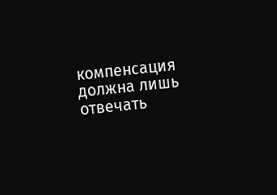компенсация должна лишь отвечать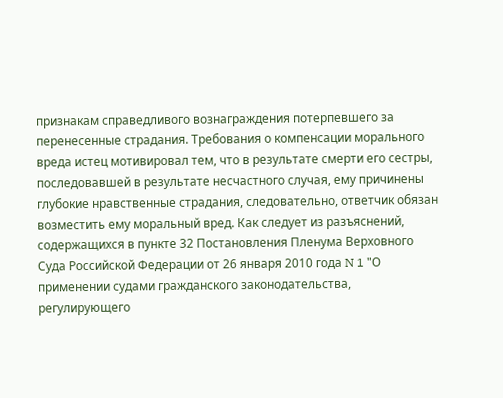признакам справедливого вознаграждения потерпевшего за перенесенные страдания. Требования о компенсации морального вреда истец мотивировал тем, что в результате смерти его сестры, последовавшей в результате несчастного случая, ему причинены глубокие нравственные страдания, следовательно, ответчик обязан возместить ему моральный вред. Как следует из разъяснений, содержащихся в пункте 32 Постановления Пленума Верховного Суда Российской Федерации от 26 января 2010 года N 1 "О применении судами гражданского законодательства, регулирующего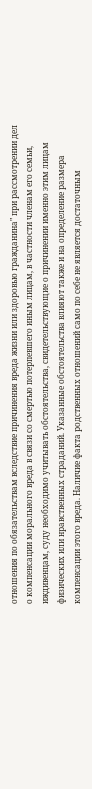отношения по обязательствам вследствие причинения вреда жизни или здоровью гражданина" при рассмотрении дел о компенсации морального вреда в связи со смертью потерпевшего иным лицам, в частности членам его семьи, иждивенцам, суду необходимо учитывать обстоятельства, свидетельствующие о причинении именно этим лицам физических или нравственных страданий. Указанные обстоятельства влияют также и на определение размера компенсации этого вреда. Наличие факта родственных отношений само по себе не является достаточным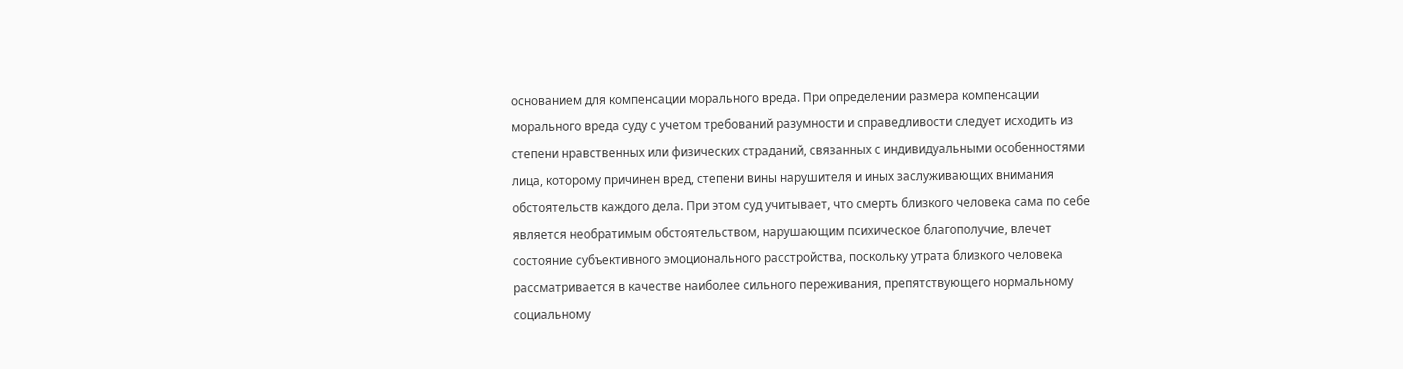основанием для компенсации морального вреда. При определении размера компенсации морального вреда суду с учетом требований разумности и справедливости следует исходить из степени нравственных или физических страданий, связанных с индивидуальными особенностями лица, которому причинен вред, степени вины нарушителя и иных заслуживающих внимания обстоятельств каждого дела. При этом суд учитывает, что смерть близкого человека сама по себе является необратимым обстоятельством, нарушающим психическое благополучие, влечет состояние субъективного эмоционального расстройства, поскольку утрата близкого человека рассматривается в качестве наиболее сильного переживания, препятствующего нормальному социальному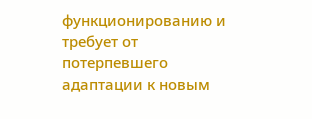функционированию и требует от потерпевшего адаптации к новым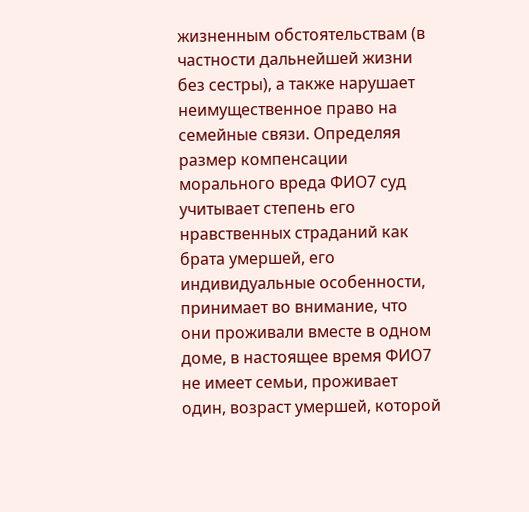жизненным обстоятельствам (в частности дальнейшей жизни без сестры), а также нарушает неимущественное право на семейные связи. Определяя размер компенсации морального вреда ФИО7 суд учитывает степень его нравственных страданий как брата умершей, его индивидуальные особенности, принимает во внимание, что они проживали вместе в одном доме, в настоящее время ФИО7 не имеет семьи, проживает один, возраст умершей, которой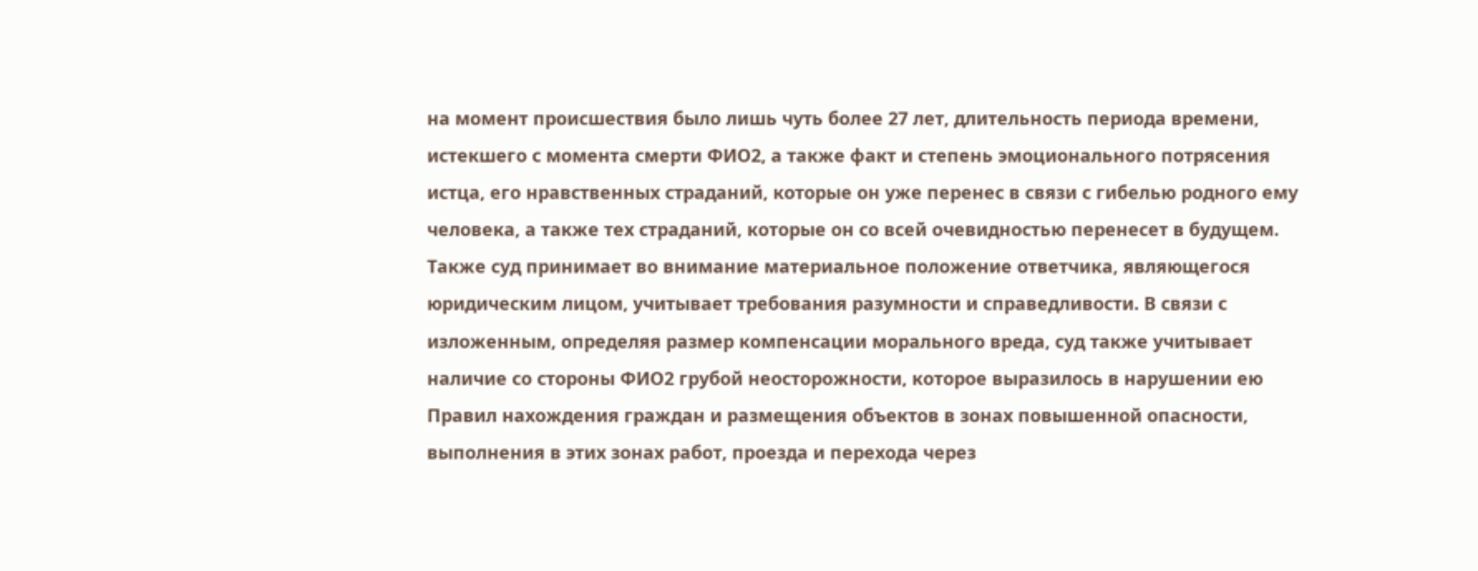на момент происшествия было лишь чуть более 27 лет, длительность периода времени, истекшего с момента смерти ФИО2, а также факт и степень эмоционального потрясения истца, его нравственных страданий, которые он уже перенес в связи с гибелью родного ему человека, а также тех страданий, которые он со всей очевидностью перенесет в будущем. Также суд принимает во внимание материальное положение ответчика, являющегося юридическим лицом, учитывает требования разумности и справедливости. В связи с изложенным, определяя размер компенсации морального вреда, суд также учитывает наличие со стороны ФИО2 грубой неосторожности, которое выразилось в нарушении ею Правил нахождения граждан и размещения объектов в зонах повышенной опасности, выполнения в этих зонах работ, проезда и перехода через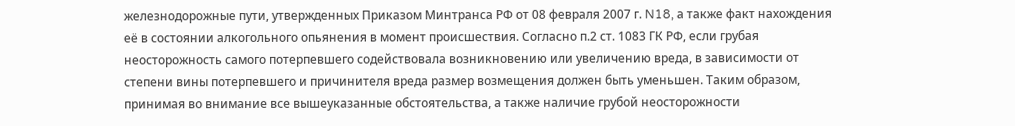железнодорожные пути, утвержденных Приказом Минтранса РФ от 08 февраля 2007 г. N18, а также факт нахождения её в состоянии алкогольного опьянения в момент происшествия. Согласно п.2 ст. 1083 ГК РФ, если грубая неосторожность самого потерпевшего содействовала возникновению или увеличению вреда, в зависимости от степени вины потерпевшего и причинителя вреда размер возмещения должен быть уменьшен. Таким образом, принимая во внимание все вышеуказанные обстоятельства, а также наличие грубой неосторожности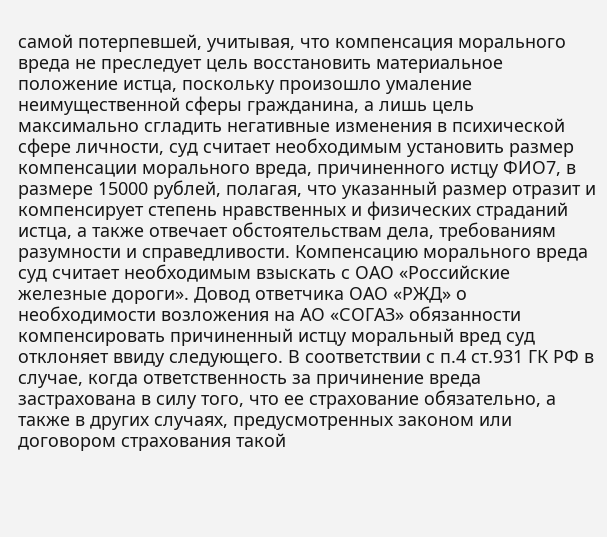самой потерпевшей, учитывая, что компенсация морального вреда не преследует цель восстановить материальное положение истца, поскольку произошло умаление неимущественной сферы гражданина, а лишь цель максимально сгладить негативные изменения в психической сфере личности, суд считает необходимым установить размер компенсации морального вреда, причиненного истцу ФИО7, в размере 15000 рублей, полагая, что указанный размер отразит и компенсирует степень нравственных и физических страданий истца, а также отвечает обстоятельствам дела, требованиям разумности и справедливости. Компенсацию морального вреда суд считает необходимым взыскать с ОАО «Российские железные дороги». Довод ответчика ОАО «РЖД» о необходимости возложения на АО «СОГАЗ» обязанности компенсировать причиненный истцу моральный вред суд отклоняет ввиду следующего. В соответствии с п.4 ст.931 ГК РФ в случае, когда ответственность за причинение вреда застрахована в силу того, что ее страхование обязательно, а также в других случаях, предусмотренных законом или договором страхования такой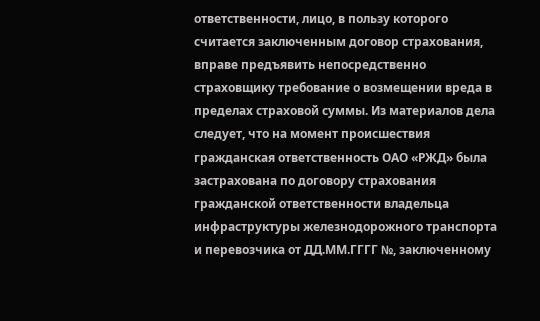ответственности, лицо, в пользу которого считается заключенным договор страхования, вправе предъявить непосредственно страховщику требование о возмещении вреда в пределах страховой суммы. Из материалов дела следует, что на момент происшествия гражданская ответственность ОАО «РЖД» была застрахована по договору страхования гражданской ответственности владельца инфраструктуры железнодорожного транспорта и перевозчика от ДД.ММ.ГГГГ №, заключенному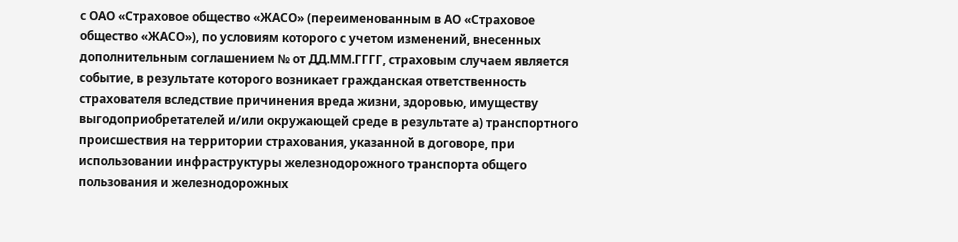с ОАО «Страховое общество «ЖАСО» (переименованным в АО «Страховое общество «ЖАСО»), по условиям которого с учетом изменений, внесенных дополнительным соглашением № от ДД.ММ.ГГГГ, страховым случаем является событие, в результате которого возникает гражданская ответственность страхователя вследствие причинения вреда жизни, здоровью, имуществу выгодоприобретателей и/или окружающей среде в результате а) транспортного происшествия на территории страхования, указанной в договоре, при использовании инфраструктуры железнодорожного транспорта общего пользования и железнодорожных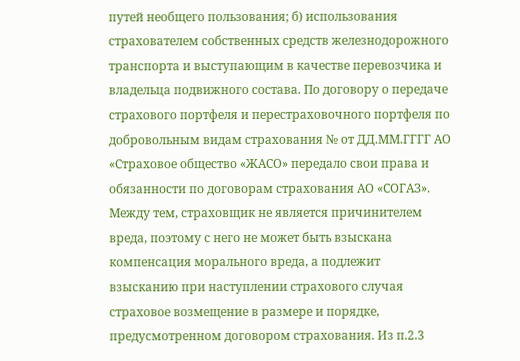путей необщего пользования; б) использования страхователем собственных средств железнодорожного транспорта и выступающим в качестве перевозчика и владельца подвижного состава. По договору о передаче страхового портфеля и перестраховочного портфеля по добровольным видам страхования № от ДД.ММ.ГГГГ АО «Страховое общество «ЖАСО» передало свои права и обязанности по договорам страхования АО «СОГАЗ». Между тем, страховщик не является причинителем вреда, поэтому с него не может быть взыскана компенсация морального вреда, а подлежит взысканию при наступлении страхового случая страховое возмещение в размере и порядке, предусмотренном договором страхования. Из п.2.3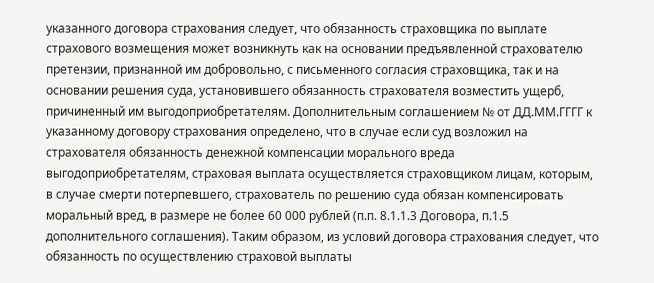указанного договора страхования следует, что обязанность страховщика по выплате страхового возмещения может возникнуть как на основании предъявленной страхователю претензии, признанной им добровольно, с письменного согласия страховщика, так и на основании решения суда, установившего обязанность страхователя возместить ущерб, причиненный им выгодоприобретателям. Дополнительным соглашением № от ДД.ММ.ГГГГ к указанному договору страхования определено, что в случае если суд возложил на страхователя обязанность денежной компенсации морального вреда выгодоприобретателям, страховая выплата осуществляется страховщиком лицам, которым, в случае смерти потерпевшего, страхователь по решению суда обязан компенсировать моральный вред, в размере не более 60 000 рублей (п.п. 8.1.1.3 Договора, п.1.5 дополнительного соглашения). Таким образом, из условий договора страхования следует, что обязанность по осуществлению страховой выплаты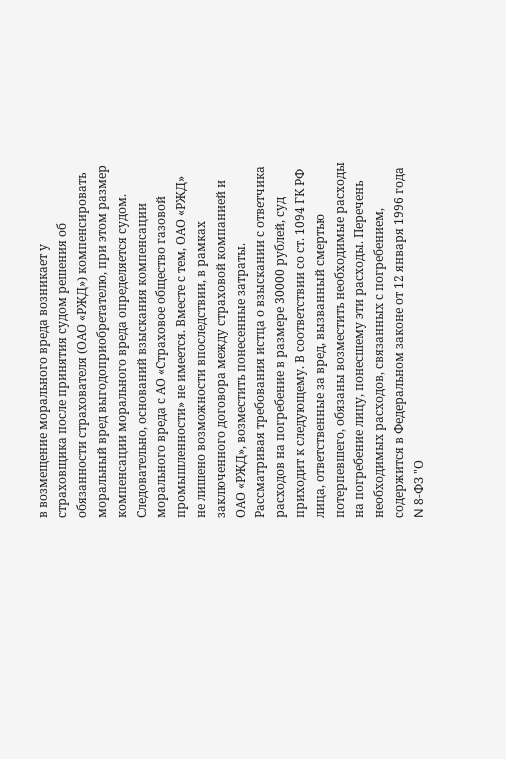в возмещение морального вреда возникает у страховщика после принятия судом решения об обязанности страхователя (ОАО «РЖД») компенсировать моральный вред выгодоприобретателю, при этом размер компенсации морального вреда определяется судом. Следовательно, оснований взыскания компенсации морального вреда с АО «Страховое общество газовой промышленности» не имеется. Вместе с тем, ОАО «РЖД» не лишено возможности впоследствии, в рамках заключенного договора между страховой компанией и ОАО «РЖД», возместить понесенные затраты. Рассматривая требования истца о взыскании с ответчика расходов на погребение в размере 30000 рублей, суд приходит к следующему. В соответствии со ст. 1094 ГК РФ лица, ответственные за вред, вызванный смертью потерпевшего, обязаны возместить необходимые расходы на погребение лицу, понесшему эти расходы. Перечень необходимых расходов, связанных с погребением, содержится в Федеральном законе от 12 января 1996 года N 8-ФЗ "О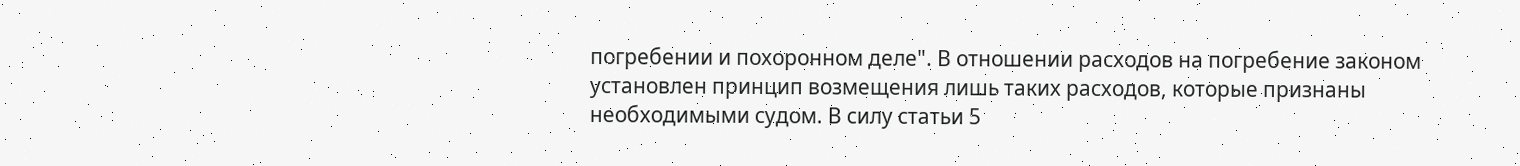погребении и похоронном деле". В отношении расходов на погребение законом установлен принцип возмещения лишь таких расходов, которые признаны необходимыми судом. В силу статьи 5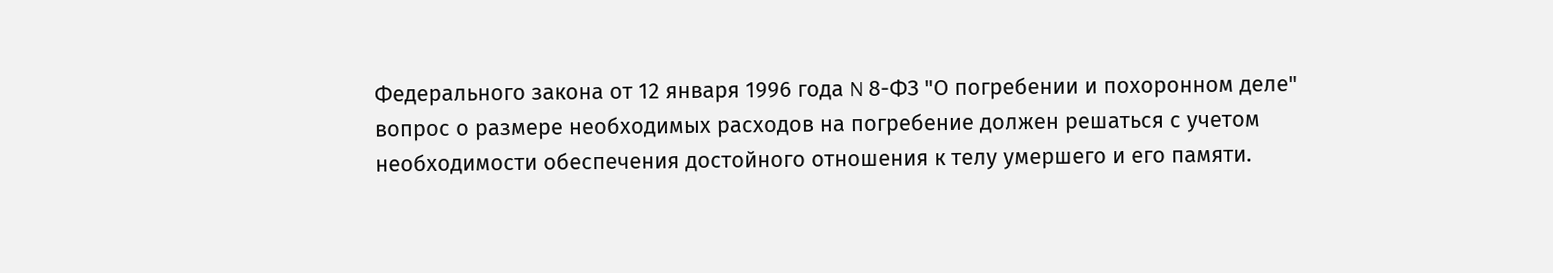Федерального закона от 12 января 1996 года N 8-ФЗ "О погребении и похоронном деле" вопрос о размере необходимых расходов на погребение должен решаться с учетом необходимости обеспечения достойного отношения к телу умершего и его памяти.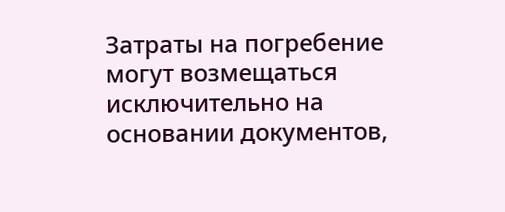Затраты на погребение могут возмещаться исключительно на основании документов,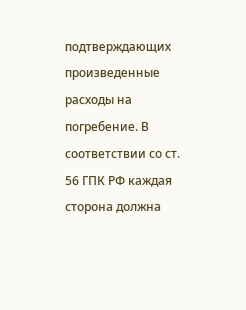подтверждающих произведенные расходы на погребение. В соответствии со ст. 56 ГПК РФ каждая сторона должна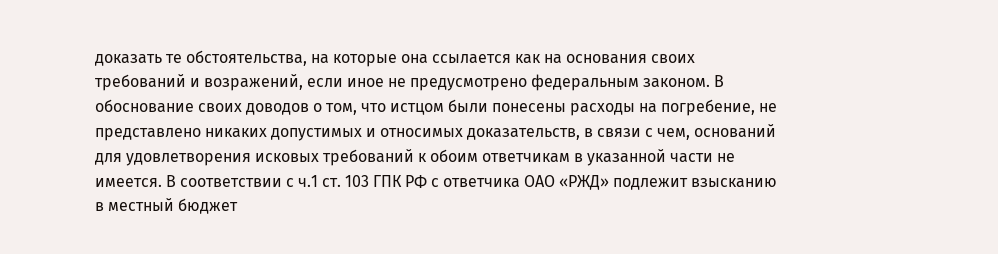доказать те обстоятельства, на которые она ссылается как на основания своих требований и возражений, если иное не предусмотрено федеральным законом. В обоснование своих доводов о том, что истцом были понесены расходы на погребение, не представлено никаких допустимых и относимых доказательств, в связи с чем, оснований для удовлетворения исковых требований к обоим ответчикам в указанной части не имеется. В соответствии с ч.1 ст. 103 ГПК РФ с ответчика ОАО «РЖД» подлежит взысканию в местный бюджет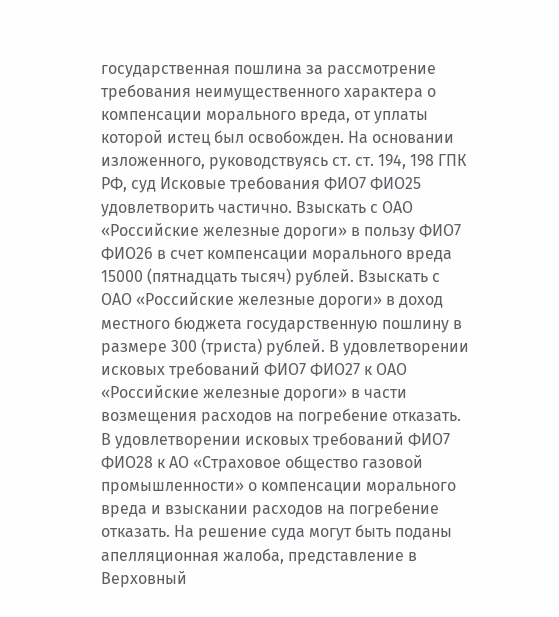государственная пошлина за рассмотрение требования неимущественного характера о компенсации морального вреда, от уплаты которой истец был освобожден. На основании изложенного, руководствуясь ст. ст. 194, 198 ГПК РФ, суд Исковые требования ФИО7 ФИО25 удовлетворить частично. Взыскать с ОАО «Российские железные дороги» в пользу ФИО7 ФИО26 в счет компенсации морального вреда 15000 (пятнадцать тысяч) рублей. Взыскать с ОАО «Российские железные дороги» в доход местного бюджета государственную пошлину в размере 300 (триста) рублей. В удовлетворении исковых требований ФИО7 ФИО27 к ОАО «Российские железные дороги» в части возмещения расходов на погребение отказать. В удовлетворении исковых требований ФИО7 ФИО28 к АО «Страховое общество газовой промышленности» о компенсации морального вреда и взыскании расходов на погребение отказать. На решение суда могут быть поданы апелляционная жалоба, представление в Верховный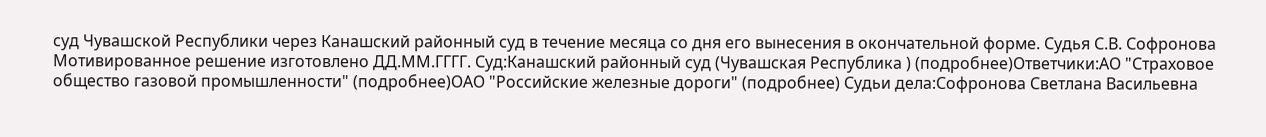суд Чувашской Республики через Канашский районный суд в течение месяца со дня его вынесения в окончательной форме. Судья С.В. Софронова Мотивированное решение изготовлено ДД.ММ.ГГГГ. Суд:Канашский районный суд (Чувашская Республика ) (подробнее)Ответчики:АО "Страховое общество газовой промышленности" (подробнее)ОАО "Российские железные дороги" (подробнее) Судьи дела:Софронова Светлана Васильевна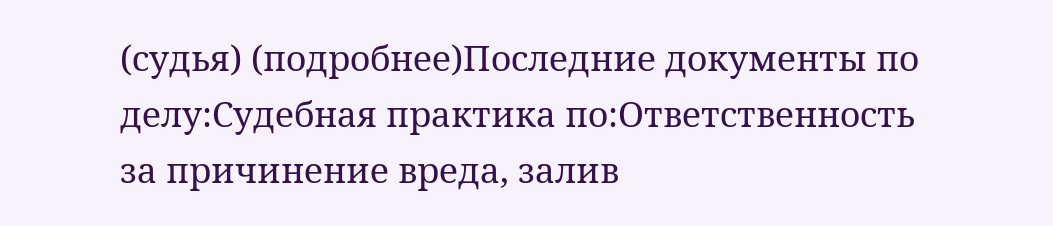(судья) (подробнее)Последние документы по делу:Судебная практика по:Ответственность за причинение вреда, залив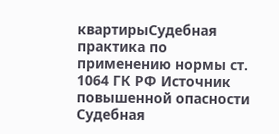квартирыСудебная практика по применению нормы ст. 1064 ГК РФ Источник повышенной опасности Судебная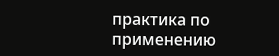практика по применению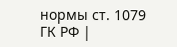нормы ст. 1079 ГК РФ |